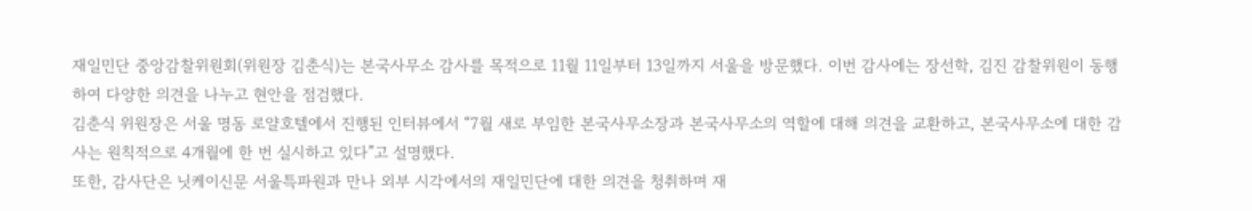재일민단 중앙감찰위원회(위원장 김춘식)는 본국사무소 감사를 목적으로 11월 11일부터 13일까지 서울을 방문했다. 이번 감사에는 장선학, 김진 감찰위원이 동행하여 다양한 의견을 나누고 현안을 점검했다.
김춘식 위원장은 서울 명동 로얄호텔에서 진행된 인터뷰에서 “7월 새로 부임한 본국사무소장과 본국사무소의 역할에 대해 의견을 교환하고, 본국사무소에 대한 감사는 원칙적으로 4개월에 한 번 실시하고 있다”고 설명했다.
또한, 감사단은 닛케이신문 서울특파원과 만나 외부 시각에서의 재일민단에 대한 의견을 청취하며 재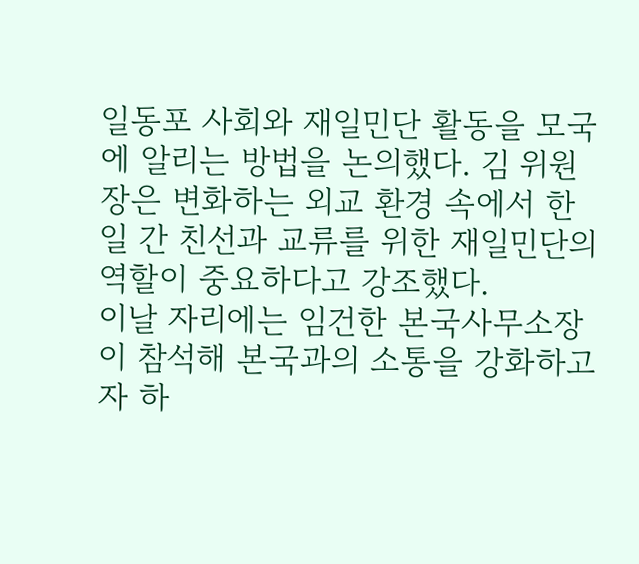일동포 사회와 재일민단 활동을 모국에 알리는 방법을 논의했다. 김 위원장은 변화하는 외교 환경 속에서 한일 간 친선과 교류를 위한 재일민단의 역할이 중요하다고 강조했다.
이날 자리에는 임건한 본국사무소장이 참석해 본국과의 소통을 강화하고자 하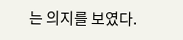는 의지를 보였다.